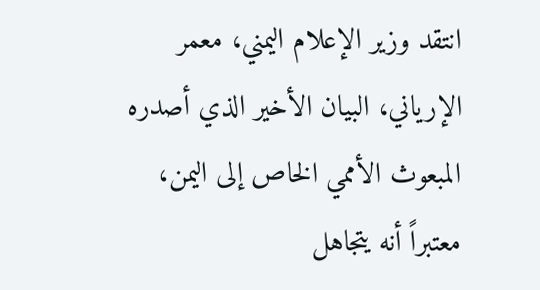انتقد وزير الإعلام اليمني، معمر الإرياني، البيان الأخير الذي أصدره المبعوث الأممي الخاص إلى اليمن، معتبراً أنه يتجاهل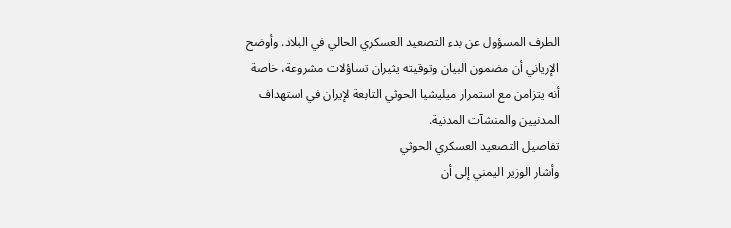الطرف المسؤول عن بدء التصعيد العسكري الحالي في البلاد. وأوضح الإرياني أن مضمون البيان وتوقيته يثيران تساؤلات مشروعة، خاصة أنه يتزامن مع استمرار ميليشيا الحوثي التابعة لإيران في استهداف المدنيين والمنشآت المدنية.
تفاصيل التصعيد العسكري الحوثي
وأشار الوزير اليمني إلى أن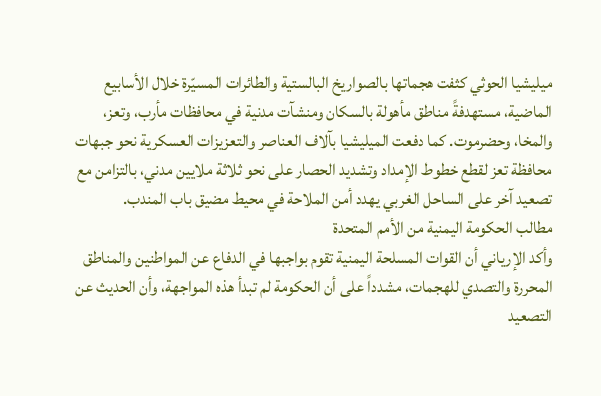ميليشيا الحوثي كثفت هجماتها بالصواريخ البالستية والطائرات المسيّرة خلال الأسابيع الماضية، مستهدفةً مناطق مأهولة بالسكان ومنشآت مدنية في محافظات مأرب، وتعز، والمخا، وحضرموت. كما دفعت الميليشيا بآلاف العناصر والتعزيزات العسكرية نحو جبهات محافظة تعز لقطع خطوط الإمداد وتشديد الحصار على نحو ثلاثة ملايين مدني، بالتزامن مع تصعيد آخر على الساحل الغربي يهدد أمن الملاحة في محيط مضيق باب المندب.
مطالب الحكومة اليمنية من الأمم المتحدة
وأكد الإرياني أن القوات المسلحة اليمنية تقوم بواجبها في الدفاع عن المواطنين والمناطق المحررة والتصدي للهجمات، مشدداً على أن الحكومة لم تبدأ هذه المواجهة، وأن الحديث عن التصعيد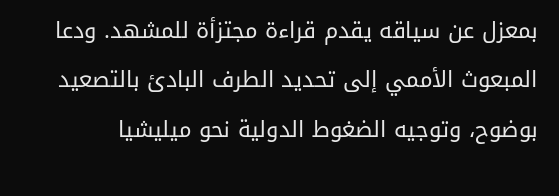بمعزل عن سياقه يقدم قراءة مجتزأة للمشهد. ودعا المبعوث الأممي إلى تحديد الطرف البادئ بالتصعيد بوضوح، وتوجيه الضغوط الدولية نحو ميليشيا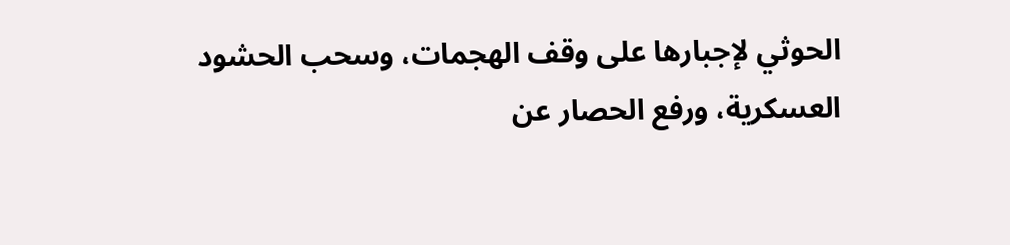الحوثي لإجبارها على وقف الهجمات، وسحب الحشود العسكرية، ورفع الحصار عن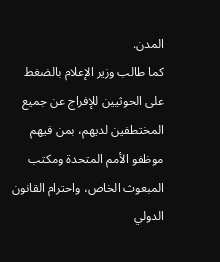المدن.
كما طالب وزير الإعلام بالضغط على الحوثيين للإفراج عن جميع المختطفين لديهم، بمن فيهم موظفو الأمم المتحدة ومكتب المبعوث الخاص، واحترام القانون الدولي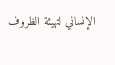الإنساني لتهيئة الظروف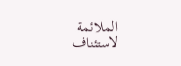الملائمة لاستئناف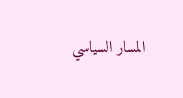المسار السياسي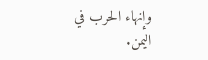وإنهاء الحرب في اليمن.